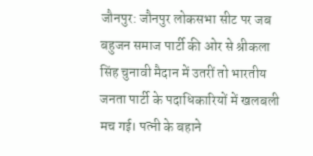जौनपुर: जौनपुर लोकसभा सीट पर जब बहुजन समाज पार्टी की ओर से श्रीकला सिंह चुनावी मैदान में उतरीं तो भारतीय जनता पार्टी के पदाधिकारियों में खलबली मच गई। पत्नी के बहाने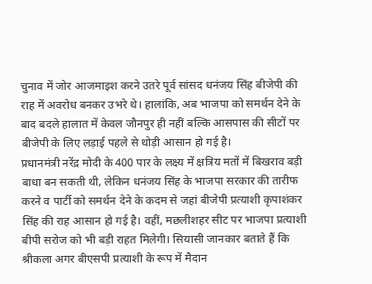चुनाव में जोर आजमाइश करने उतरे पूर्व सांसद धनंजय सिंह बीजेपी की राह में अवरोध बनकर उभरे थे। हालांकि, अब भाजपा को समर्थन देने के बाद बदले हालात में केवल जौनपुर ही नहीं बल्कि आसपास की सीटों पर बीजेपी के लिए लड़ाई पहले से थोड़ी आसान हो गई है।
प्रधानमंत्री नरेंद्र मोदी के 400 पार के लक्ष्य में क्षत्रिय मतों में बिखराव बड़ी बाधा बन सकती थी, लेकिन धनंजय सिंह के भाजपा सरकार की तारीफ करने व पार्टी को समर्थन देने के कदम से जहां बीजेपी प्रत्याशी कृपाशंकर सिंह की राह आसान हो गई है। वहीं, मछलीशहर सीट पर भाजपा प्रत्याशी बीपी सरोज को भी बड़ी राहत मिलेगी। सियासी जानकार बताते हैं कि श्रीकला अगर बीएसपी प्रत्याशी के रूप में मैदान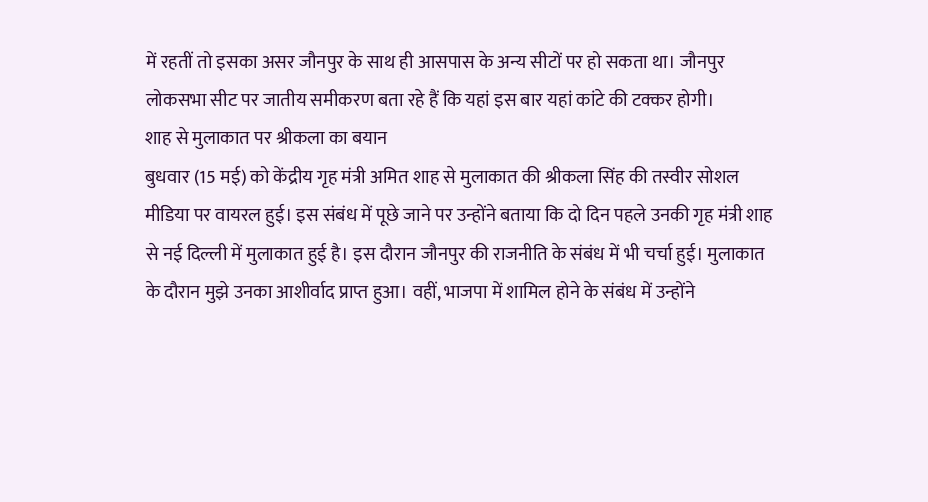में रहतीं तो इसका असर जौनपुर के साथ ही आसपास के अन्य सीटों पर हो सकता था। जौनपुर लोकसभा सीट पर जातीय समीकरण बता रहे हैं कि यहां इस बार यहां कांटे की टक्कर होगी।
शाह से मुलाकात पर श्रीकला का बयान
बुधवार (15 मई) को केंद्रीय गृह मंत्री अमित शाह से मुलाकात की श्रीकला सिंह की तस्वीर सोशल मीडिया पर वायरल हुई। इस संबंध में पूछे जाने पर उन्होंने बताया कि दो दिन पहले उनकी गृह मंत्री शाह से नई दिल्ली में मुलाकात हुई है। इस दौरान जौनपुर की राजनीति के संबंध में भी चर्चा हुई। मुलाकात के दौरान मुझे उनका आशीर्वाद प्राप्त हुआ। वहीं, भाजपा में शामिल होने के संबंध में उन्होंने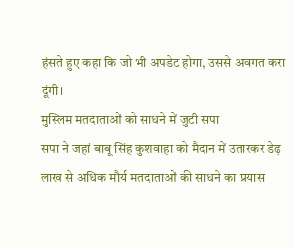हंसते हुए कहा कि जो भी अपडेट होगा, उससे अवगत करा दूंगी।
मुस्लिम मतदाताओं को साधने में जुटी सपा
सपा ने जहां बाबू सिंह कुशवाहा को मैदान में उतारकर डेढ़ लाख से अधिक मौर्य मतदाताओं की साधने का प्रयास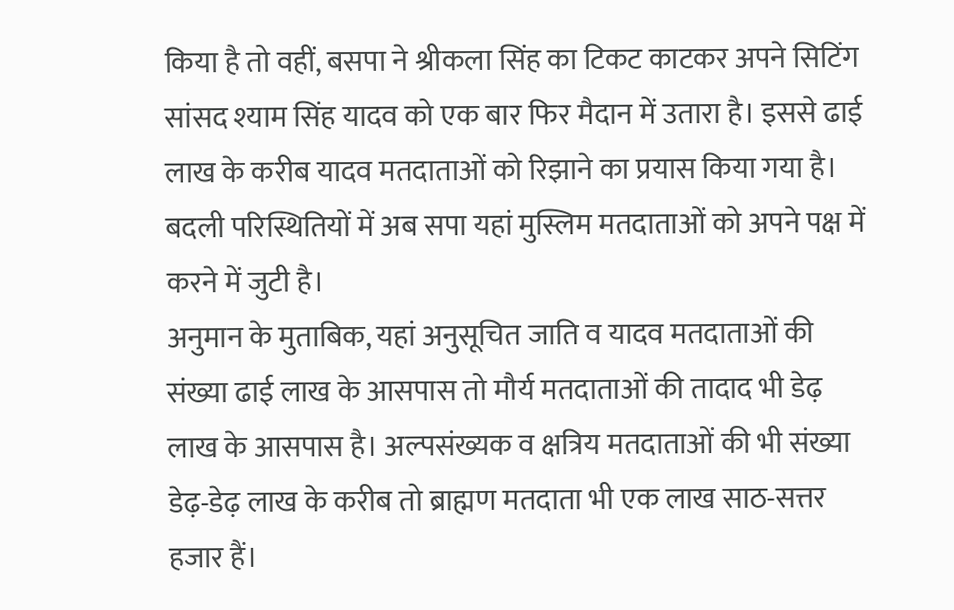किया है तो वहीं, बसपा ने श्रीकला सिंह का टिकट काटकर अपने सिटिंग सांसद श्याम सिंह यादव को एक बार फिर मैदान में उतारा है। इससे ढाई लाख के करीब यादव मतदाताओं को रिझाने का प्रयास किया गया है। बदली परिस्थितियों में अब सपा यहां मुस्लिम मतदाताओं को अपने पक्ष में करने में जुटी है।
अनुमान के मुताबिक, यहां अनुसूचित जाति व यादव मतदाताओं की संख्या ढाई लाख के आसपास तो मौर्य मतदाताओं की तादाद भी डेढ़ लाख के आसपास है। अल्पसंख्यक व क्षत्रिय मतदाताओं की भी संख्या डेढ़-डेढ़ लाख के करीब तो ब्राह्मण मतदाता भी एक लाख साठ-सत्तर हजार हैं।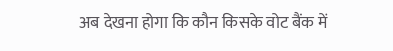अब देखना होगा कि कौन किसके वोट बैंक में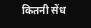कितनी सेंध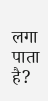लगा पाता है?